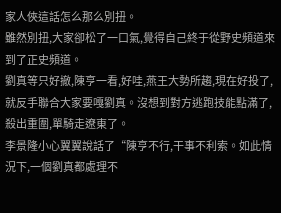家人俠這話怎么那么別扭。
雖然別扭,大家卻松了一口氣,覺得自己終于從野史頻道來到了正史頻道。
劉真等只好撤,陳亨一看,好哇,燕王大勢所趨,現在好投了,就反手聯合大家要嘎劉真。沒想到對方逃跑技能點滿了,殺出重圍,單騎走遼東了。
李景隆小心翼翼說話了“陳亨不行,干事不利索。如此情況下,一個劉真都處理不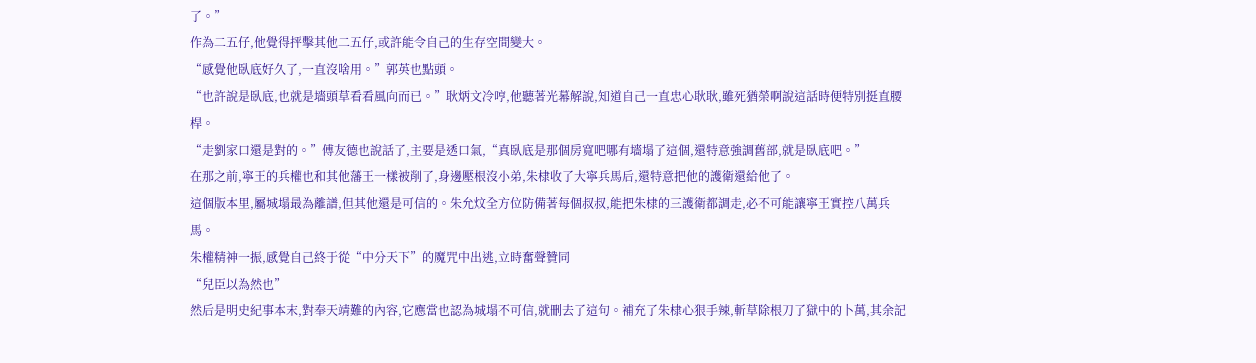了。”
作為二五仔,他覺得抨擊其他二五仔,或許能令自己的生存空間變大。
“感覺他臥底好久了,一直沒啥用。”郭英也點頭。
“也許說是臥底,也就是墻頭草看看風向而已。”耿炳文冷哼,他聽著光幕解說,知道自己一直忠心耿耿,雖死猶榮啊說這話時便特別挺直腰桿。
“走劉家口還是對的。”傅友德也說話了,主要是透口氣,“真臥底是那個房寬吧哪有墻塌了這個,還特意強調舊部,就是臥底吧。”
在那之前,寧王的兵權也和其他藩王一樣被削了,身邊壓根沒小弟,朱棣收了大寧兵馬后,還特意把他的護衛還給他了。
這個版本里,屬城塌最為離譜,但其他還是可信的。朱允炆全方位防備著每個叔叔,能把朱棣的三護衛都調走,必不可能讓寧王實控八萬兵馬。
朱權精神一振,感覺自己終于從“中分天下”的魔咒中出逃,立時奮聲贊同
“兒臣以為然也”
然后是明史紀事本末,對奉天靖難的內容,它應當也認為城塌不可信,就刪去了這句。補充了朱棣心狠手辣,斬草除根刀了獄中的卜萬,其余記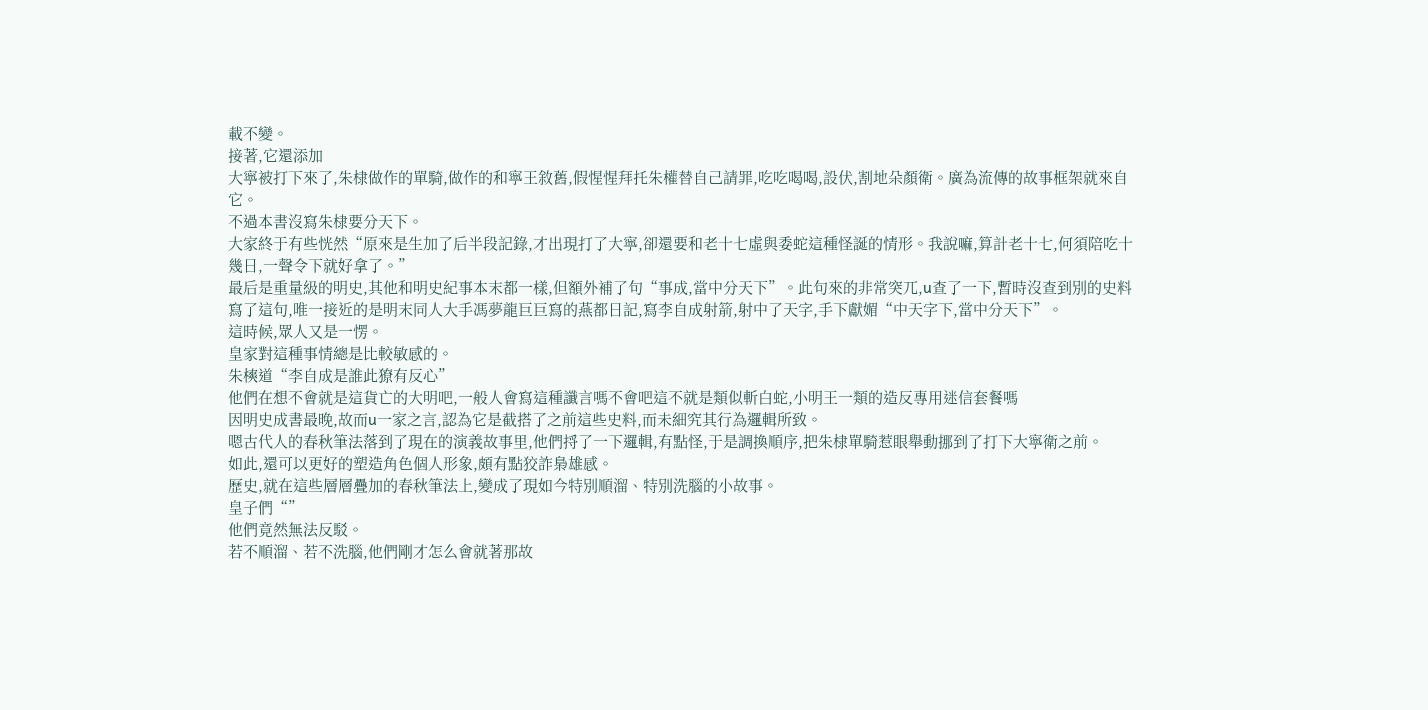載不變。
接著,它還添加
大寧被打下來了,朱棣做作的單騎,做作的和寧王敘舊,假惺惺拜托朱權替自己請罪,吃吃喝喝,設伏,割地朵顏衛。廣為流傳的故事框架就來自它。
不過本書沒寫朱棣要分天下。
大家終于有些恍然“原來是生加了后半段記錄,才出現打了大寧,卻還要和老十七虛與委蛇這種怪誕的情形。我說嘛,算計老十七,何須陪吃十幾日,一聲令下就好拿了。”
最后是重量級的明史,其他和明史紀事本末都一樣,但額外補了句“事成,當中分天下”。此句來的非常突兀,u查了一下,暫時沒查到別的史料寫了這句,唯一接近的是明末同人大手馮夢龍巨巨寫的燕都日記,寫李自成射箭,射中了天字,手下獻媚“中天字下,當中分天下”。
這時候,眾人又是一愣。
皇家對這種事情總是比較敏感的。
朱樉道“李自成是誰此獠有反心”
他們在想不會就是這貨亡的大明吧,一般人會寫這種讖言嗎不會吧這不就是類似斬白蛇,小明王一類的造反專用迷信套餐嗎
因明史成書最晚,故而u一家之言,認為它是截搭了之前這些史料,而未細究其行為邏輯所致。
嗯古代人的春秋筆法落到了現在的演義故事里,他們捋了一下邏輯,有點怪,于是調換順序,把朱棣單騎惹眼舉動挪到了打下大寧衛之前。
如此,還可以更好的塑造角色個人形象,頗有點狡詐梟雄感。
歷史,就在這些層層疊加的春秋筆法上,變成了現如今特別順溜、特別洗腦的小故事。
皇子們“”
他們竟然無法反駁。
若不順溜、若不洗腦,他們剛才怎么會就著那故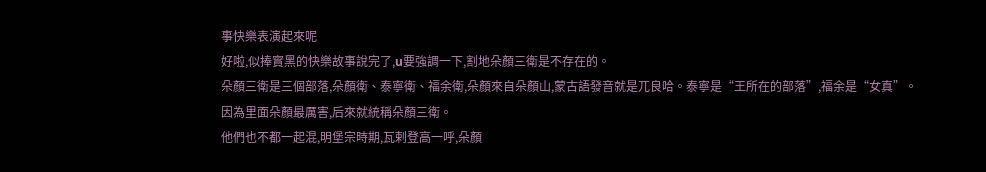事快樂表演起來呢
好啦,似捧實黑的快樂故事說完了,u要強調一下,割地朵顏三衛是不存在的。
朵顏三衛是三個部落,朵顏衛、泰寧衛、福余衛,朵顏來自朵顏山,蒙古語發音就是兀良哈。泰寧是“王所在的部落”,福余是“女真”。
因為里面朵顏最厲害,后來就統稱朵顏三衛。
他們也不都一起混,明堡宗時期,瓦剌登高一呼,朵顏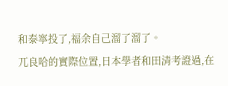和泰寧投了,福余自己溜了溜了。
兀良哈的實際位置,日本學者和田清考證過,在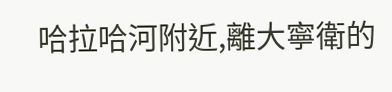哈拉哈河附近,離大寧衛的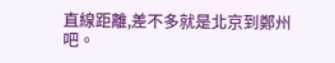直線距離,差不多就是北京到鄭州吧。